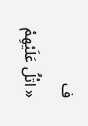ف
« اتْلُ عَلَيْهِمْ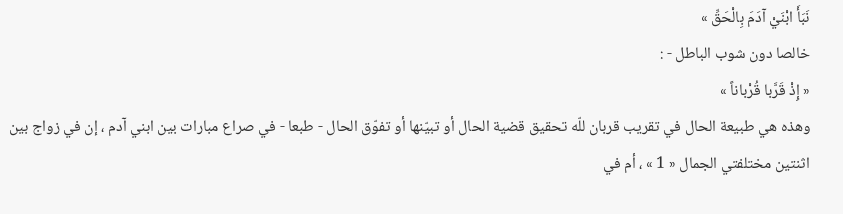نَبَأَ ابْنَيْ آدَمَ بِالْحَقِّ »
خالصا دون شوب الباطل - :
« إِذْ قَرَّبا قُرْباناً »
وهذه هي طبيعة الحال في تقريب قربان للّه تحقيق قضية الحال أو تبيّنها أو تفوّق الحال - طبعا - في صراع مبارات بين ابني آدم ، إن في زواج بين اثنتين مختلفتي الجمال « 1 » ، أم في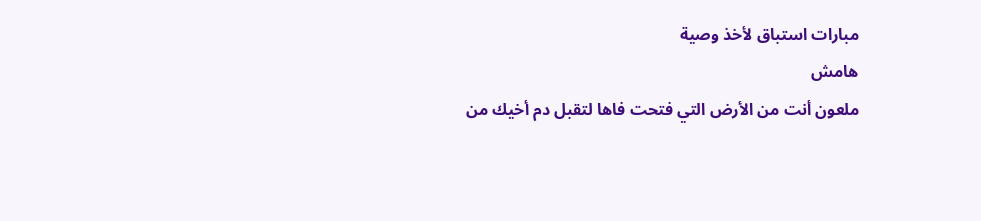مبارات استباق لأخذ وصية
هامش
ملعون أنت من الأرض التي فتحت فاها لتقبل دم أخيك من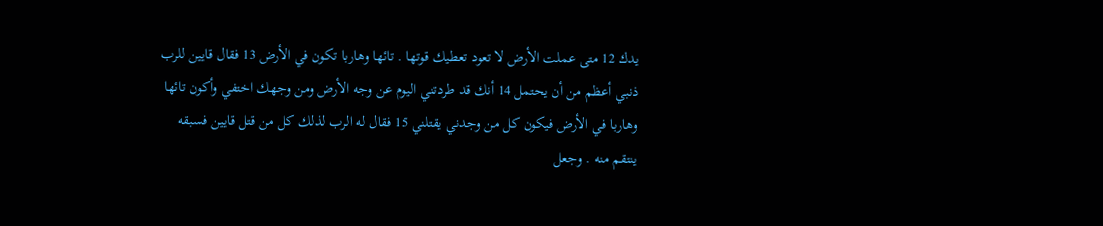يدك 12 متى عملت الأرض لا تعود تعطيك قوتها . تائها وهاربا تكون في الأرض 13 فقال قايين للرب ذنبي أعظم من أن يحتمل 14 أنك قد طردتني اليوم عن وجه الأرض ومن وجهك اختفي وأكون تائها وهاربا في الأرض فيكون كل من وجدني يقتلني 15 فقال له الرب لذلك كل من قتل قايين فسبقه ينتقم منه . وجعل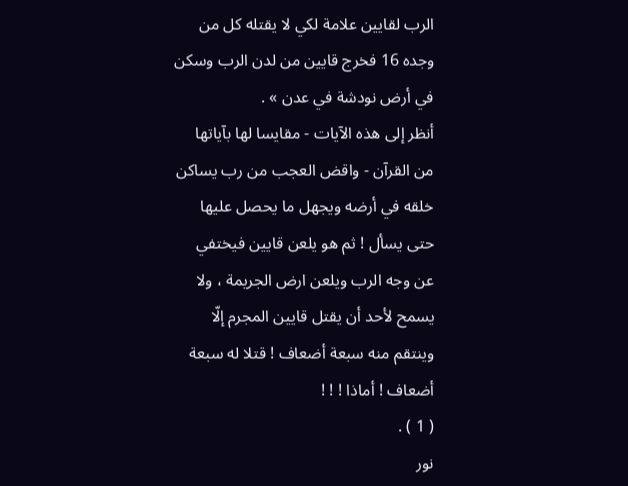الرب لقايين علامة لكي لا يقتله كل من وجده 16 فخرج قايين من لدن الرب وسكن في أرض نودشة في عدن » .
أنظر إلى هذه الآيات - مقايسا لها بآياتها من القرآن - واقض العجب من رب يساكن خلقه في أرضه ويجهل ما يحصل عليها حتى يسأل ! ثم هو يلعن قايين فيختفي عن وجه الرب ويلعن ارض الجريمة ، ولا يسمح لأحد أن يقتل قايين المجرم إلّا وينتقم منه سبعة أضعاف ! قتلا له سبعة أضعاف ! أماذا ! ! !
( 1 ) .
نور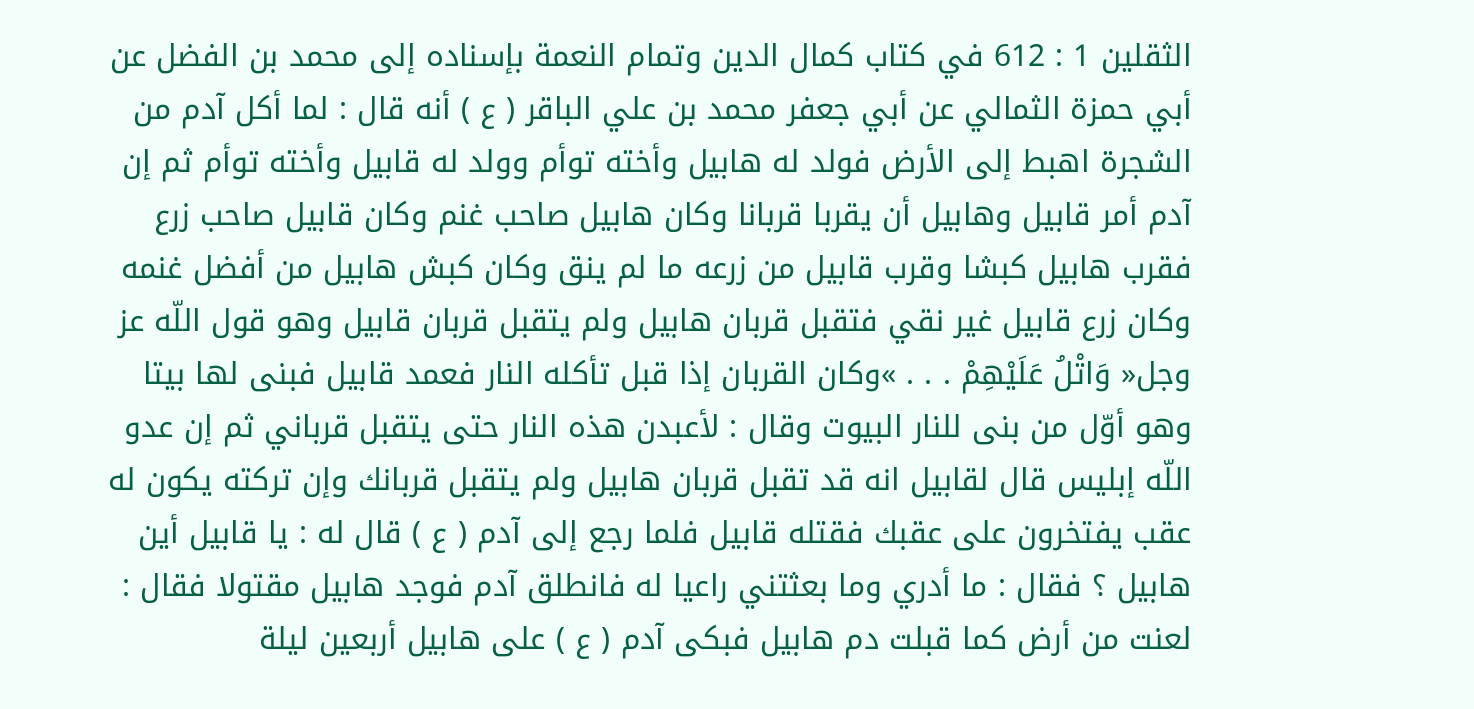الثقلين 1 : 612 في كتاب كمال الدين وتمام النعمة بإسناده إلى محمد بن الفضل عن أبي حمزة الثمالي عن أبي جعفر محمد بن علي الباقر ( ع ) أنه قال : لما أكل آدم من الشجرة اهبط إلى الأرض فولد له هابيل وأخته توأم وولد له قابيل وأخته توأم ثم إن آدم أمر قابيل وهابيل أن يقربا قربانا وكان هابيل صاحب غنم وكان قابيل صاحب زرع فقرب هابيل كبشا وقرب قابيل من زرعه ما لم ينق وكان كبش هابيل من أفضل غنمه وكان زرع قابيل غير نقي فتقبل قربان هابيل ولم يتقبل قربان قابيل وهو قول اللّه عز وجل« وَاتْلُ عَلَيْهِمْ . . . »وكان القربان إذا قبل تأكله النار فعمد قابيل فبنى لها بيتا وهو أوّل من بنى للنار البيوت وقال : لأعبدن هذه النار حتى يتقبل قرباني ثم إن عدو اللّه إبليس قال لقابيل انه قد تقبل قربان هابيل ولم يتقبل قربانك وإن تركته يكون له عقب يفتخرون على عقبك فقتله قابيل فلما رجع إلى آدم ( ع ) قال له : يا قابيل أين هابيل ؟ فقال : ما أدري وما بعثتني راعيا له فانطلق آدم فوجد هابيل مقتولا فقال : لعنت من أرض كما قبلت دم هابيل فبكى آدم ( ع ) على هابيل أربعين ليلة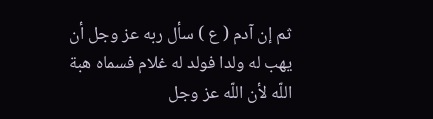ثم إن آدم ( ع ) سأل ربه عز وجل أن يهب له ولدا فولد له غلام فسماه هبة اللّه لأن اللّه عز وجل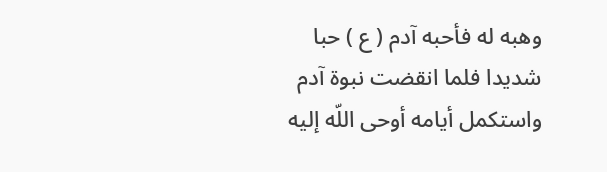وهبه له فأحبه آدم ( ع ) حبا شديدا فلما انقضت نبوة آدم واستكمل أيامه أوحى اللّه إليه